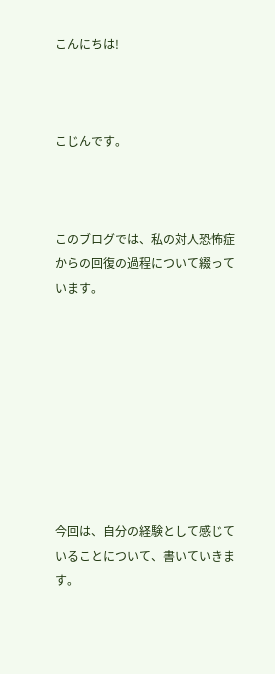こんにちは!



こじんです。



このブログでは、私の対人恐怖症からの回復の過程について綴っています。









今回は、自分の経験として感じていることについて、書いていきます。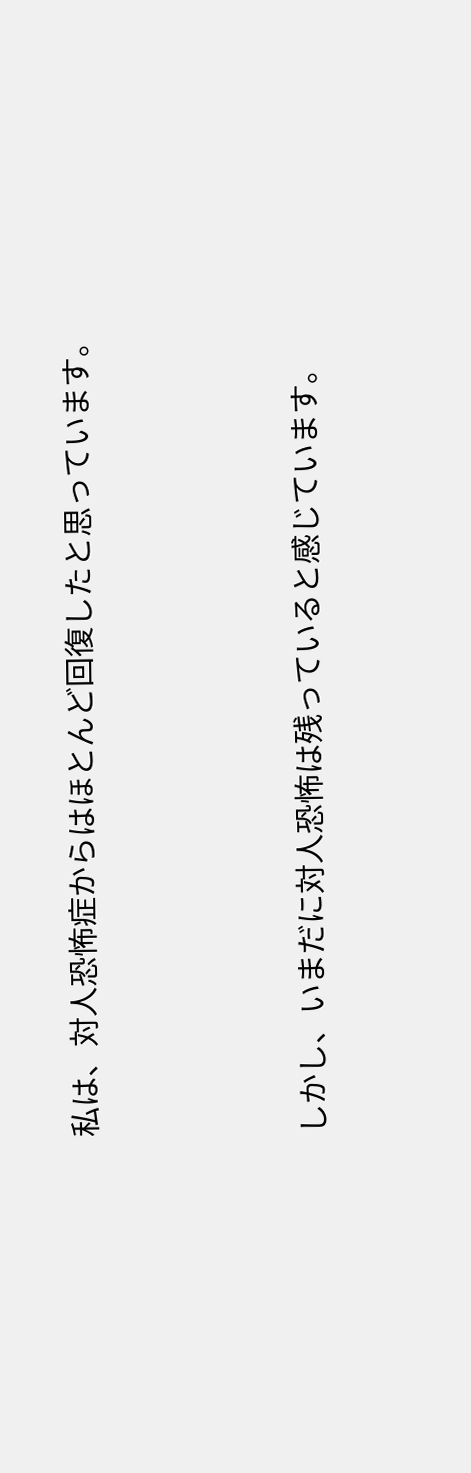私は、対人恐怖症からはほとんど回復したと思っています。



しかし、いまだに対人恐怖は残っていると感じています。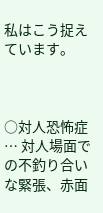私はこう捉えています。



○対人恐怖症 … 対人場面での不釣り合いな緊張、赤面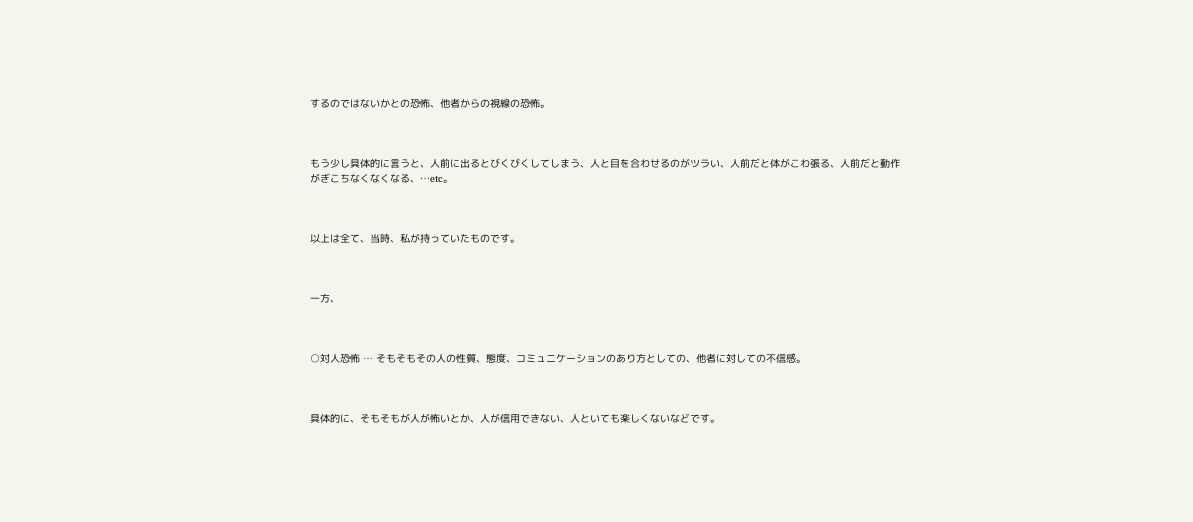するのではないかとの恐怖、他者からの視線の恐怖。



もう少し具体的に言うと、人前に出るとびくびくしてしまう、人と目を合わせるのがツラい、人前だと体がこわ張る、人前だと動作がぎこちなくなくなる、…etc。



以上は全て、当時、私が持っていたものです。



一方、



○対人恐怖 … そもそもその人の性質、態度、コミュニケーションのあり方としての、他者に対しての不信感。



具体的に、そもそもが人が怖いとか、人が信用できない、人といても楽しくないなどです。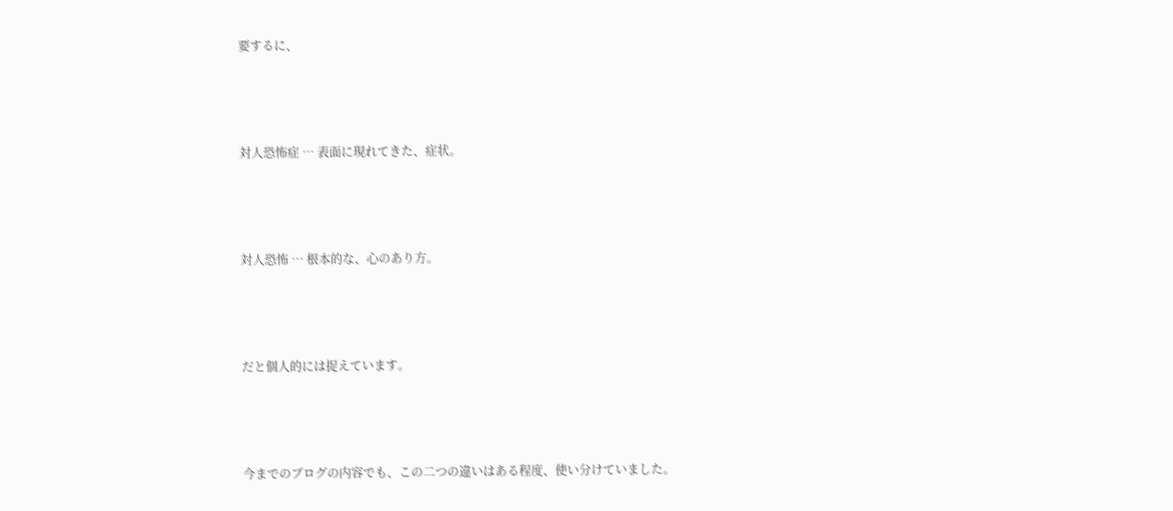要するに、



対人恐怖症 … 表面に現れてきた、症状。



対人恐怖 … 根本的な、心のあり方。



だと個人的には捉えています。



今までのブログの内容でも、この二つの違いはある程度、使い分けていました。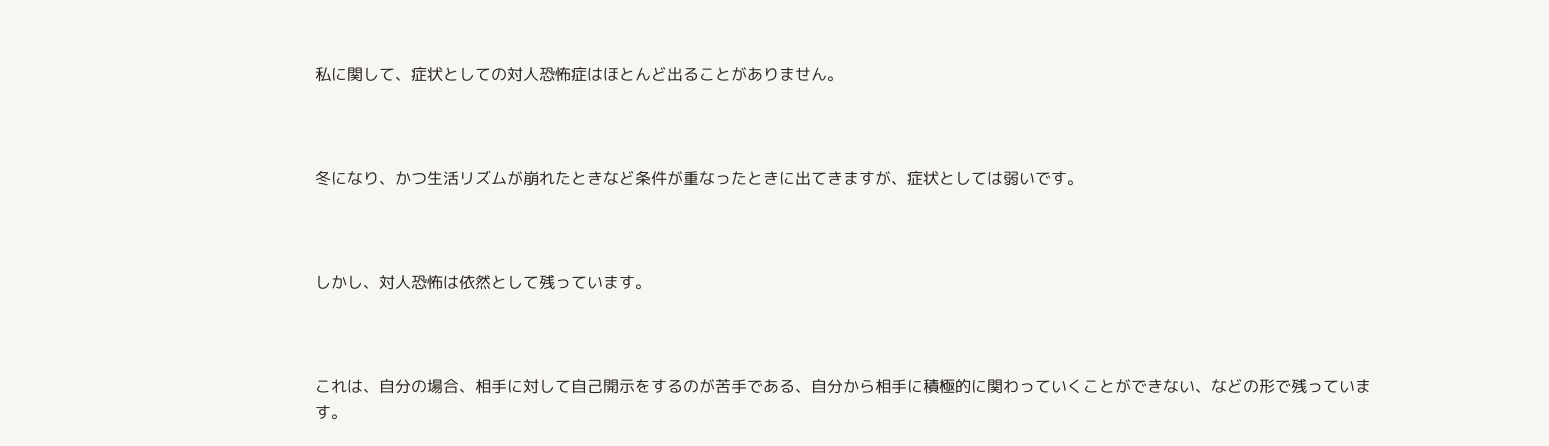私に関して、症状としての対人恐怖症はほとんど出ることがありません。



冬になり、かつ生活リズムが崩れたときなど条件が重なったときに出てきますが、症状としては弱いです。



しかし、対人恐怖は依然として残っています。



これは、自分の場合、相手に対して自己開示をするのが苦手である、自分から相手に積極的に関わっていくことができない、などの形で残っています。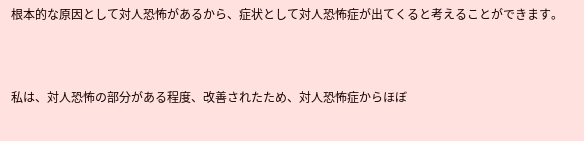根本的な原因として対人恐怖があるから、症状として対人恐怖症が出てくると考えることができます。



私は、対人恐怖の部分がある程度、改善されたため、対人恐怖症からほぼ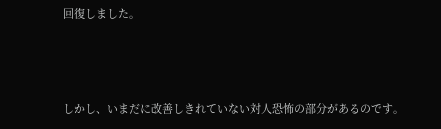回復しました。



しかし、いまだに改善しきれていない対人恐怖の部分があるのです。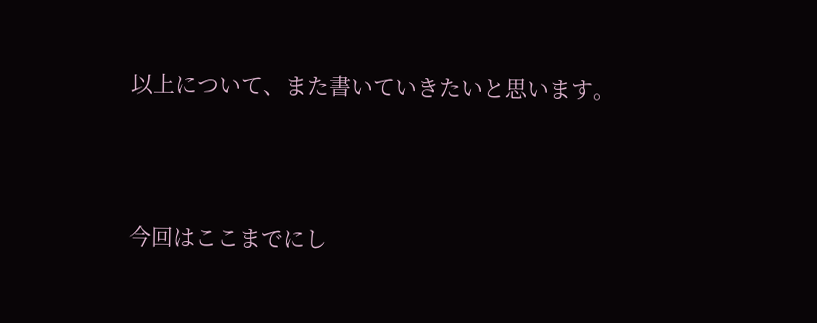以上について、また書いていきたいと思います。



今回はここまでにし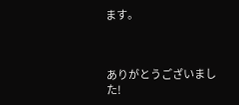ます。



ありがとうございました!